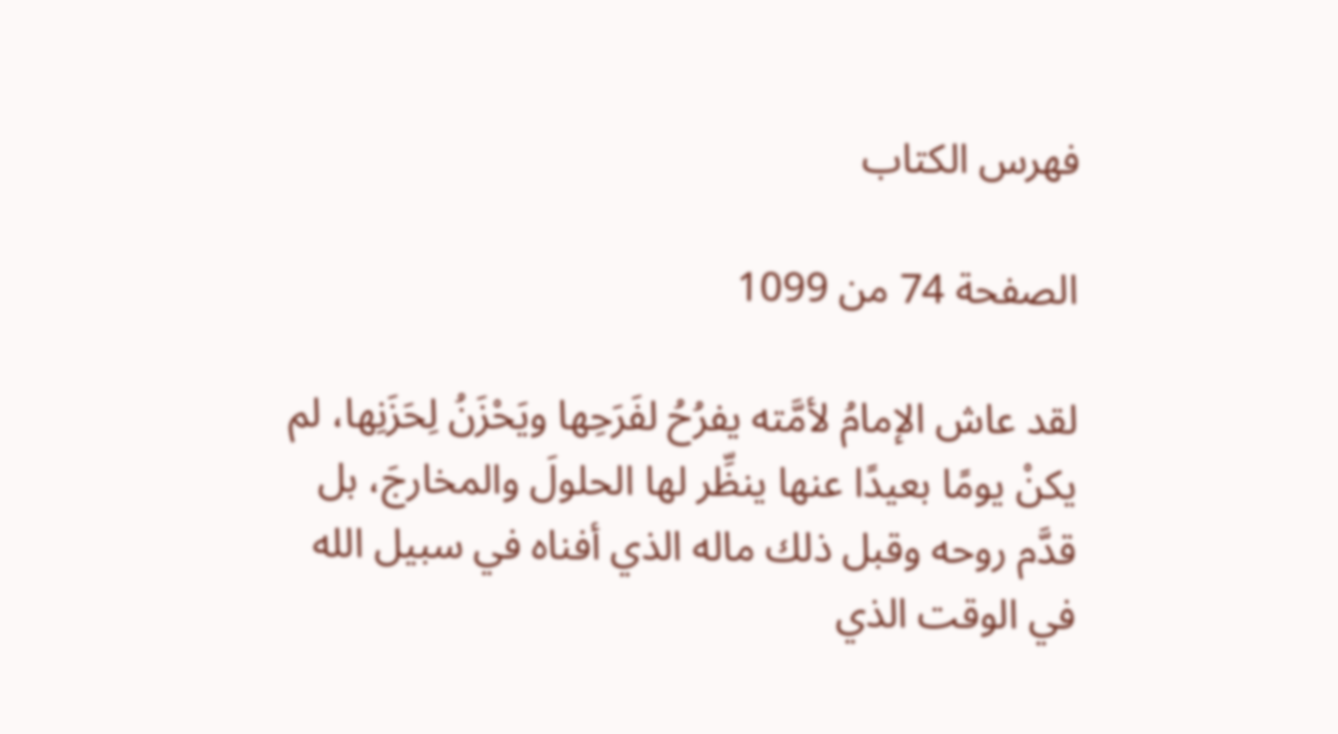فهرس الكتاب

الصفحة 74 من 1099

لقد عاش الإمامُ لأمَّته يفرُحُ لفَرَحِها ويَحْزَنُ لِحَزَنِها، لم يكنْ يومًا بعيدًا عنها ينظِّر لها الحلولَ والمخارجَ، بل قدَّم روحه وقبل ذلك ماله الذي أفناه في سبيل الله في الوقت الذي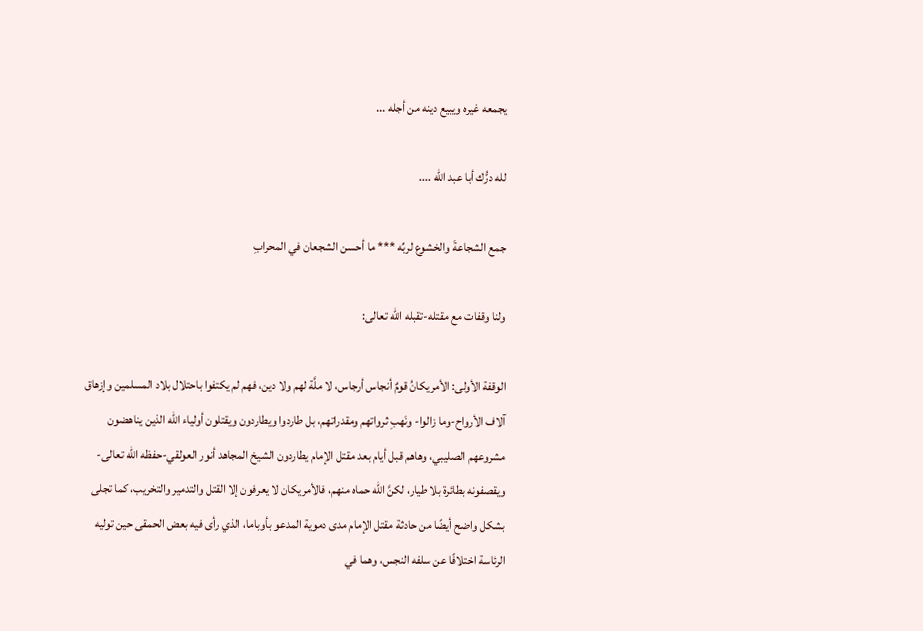يجمعه غيره ويبيع دينه من أجله ...

لله درُّك أبا عبد الله ....

جمع الشجاعةَ والخشوع لربِّه *** ما أحسن الشجعان في المحرابِ

ولنا وقفات مع مقتله-تقبله الله تعالى:

الوقفة الأولى: الأمريكانُ قومٌ أنجاس أرجاس، لا ملَّة لهم ولا دين، فهم لم يكتفوا باحتلال بلاد المسلمين وإزهاق آلاف الأرواح-وما زالوا- ونَهبِ ثرواتهم ومقدراتهم، بل طاردوا ويطاردون ويقتلون أولياء الله الذين يناهضون مشروعهم الصليبي، وهاهم قبل أيام بعد مقتل الإمام يطاردون الشيخ المجاهد أنور العولقي-حفظه الله تعالى- ويقصفونه بطائرة بلا طيار، لكنَّ الله حماه منهم، فالأمريكان لا يعرفون إلا القتل والتدمير والتخريب، كما تجلى بشكل واضح أيضًا من حادثة مقتل الإمام مدى دموية المدعو بأوباما، الذي رأى فيه بعض الحمقى حين توليه الرئاسة اختلافًا عن سلفه النجس، وهما في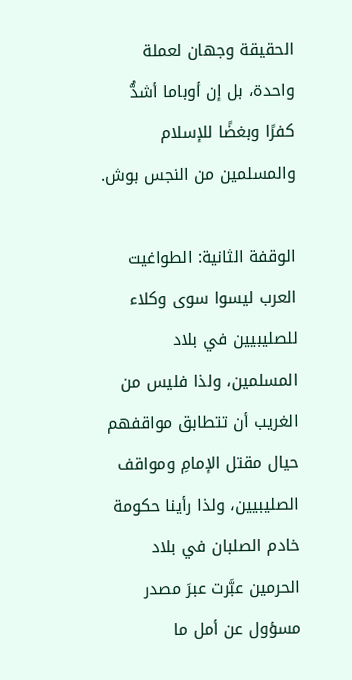الحقيقة وجهان لعملة واحدة، بل إن أوباما أشدُّ كفرًا وبغضًا للإسلام والمسلمين من النجس بوش.

الوقفة الثانية: الطواغيت العرب ليسوا سوى وكلاء للصليبيين في بلاد المسلمين، ولذا فليس من الغريب أن تتطابق مواقفهم حيال مقتل الإمامِ ومواقف الصليبيين، ولذا رأينا حكومة خادم الصلبان في بلاد الحرمين عبَّرت عبرَ مصدر مسؤول عن أمل ما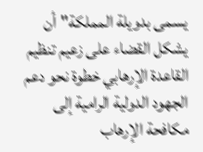يسمى بدويلة المملكة"أن يشكل القضاء على زعيم تنظيم القاعدة الإرهابي خطوة نحو دعم الجهود الدولية الرامية إلى مكافحة الإرهاب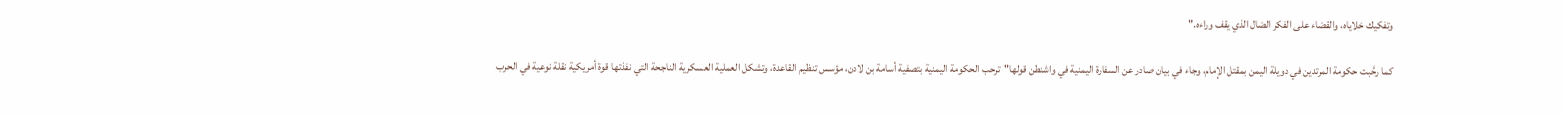وتفكيك خلاياه، والقضاء على الفكر الضال الذي يقف وراءه."

كما رحَّبت حكومة المرتدين في دويلة اليمن بمقتل الإمام، وجاء في بيان صادر عن السفارة اليمنية في واشنطن قولها"ترحب الحكومة اليمنية بتصفية أسامة بن لادن، مؤسس تنظيم القاعدة، وتشكل العملية العسكرية الناجحة التي نفذتها قوة أمريكية نقلة نوعية في الحرب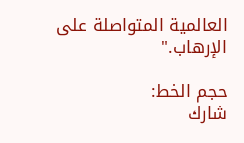العالمية المتواصلة على الإرهاب."

حجم الخط:
شارك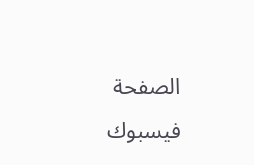الصفحة
فيسبوك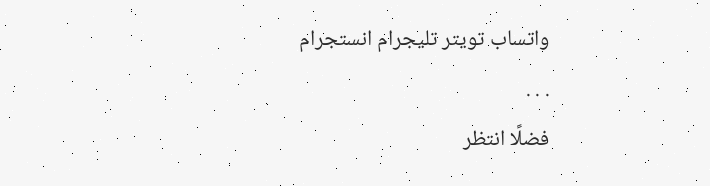واتساب تويتر تليجرام انستجرام
. . .
فضلًا انتظر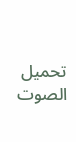تحميل الصوت